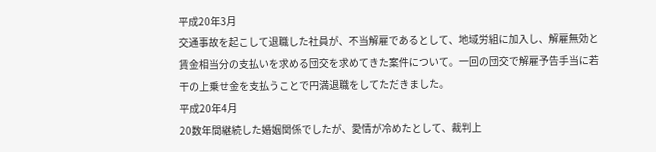平成20年3月
交通事故を起こして退職した社員が、不当解雇であるとして、地域労組に加入し、解雇無効と賃金相当分の支払いを求める団交を求めてきた案件について。一回の団交で解雇予告手当に若干の上乗せ金を支払うことで円満退職をしてただきました。
平成20年4月
20数年間継続した婚姻関係でしたが、愛情が冷めたとして、裁判上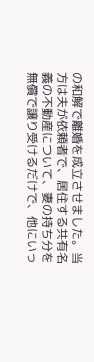の和解で離婚を成立させました。当方は夫が依頼者で、居住する共有名義の不動産について、妻の持ち分を無償で譲り受けるだけで、他にいっ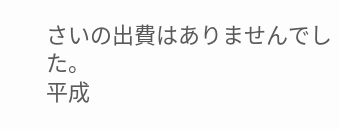さいの出費はありませんでした。
平成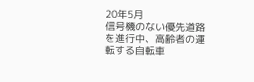20年5月
信号機のない優先道路を進行中、高齢者の運転する自転車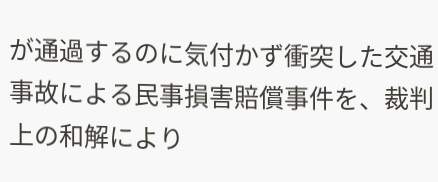が通過するのに気付かず衝突した交通事故による民事損害賠償事件を、裁判上の和解により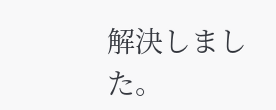解決しました。